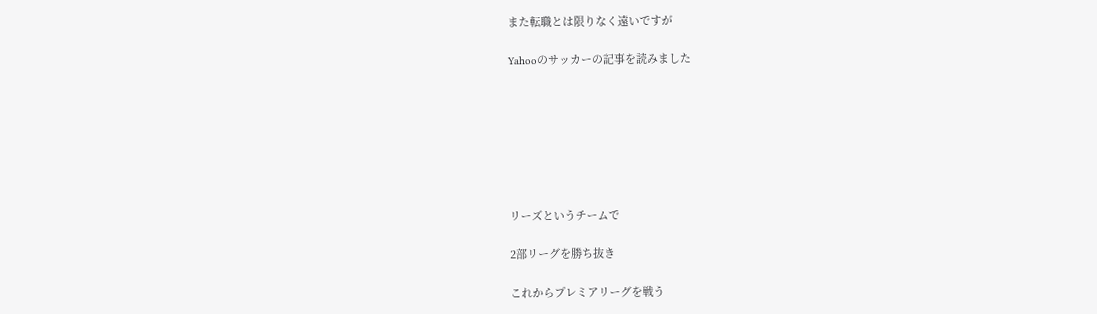また転職とは限りなく遠いですが

Yahooのサッカーの記事を読みました







リーズというチームで

2部リーグを勝ち抜き

これからプレミアリーグを戦う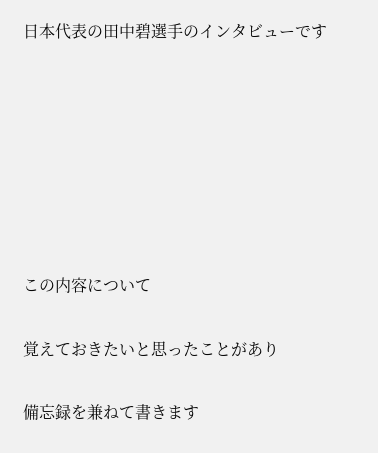日本代表の田中碧選手のインタビューです







この内容について

覚えておきたいと思ったことがあり

備忘録を兼ねて書きます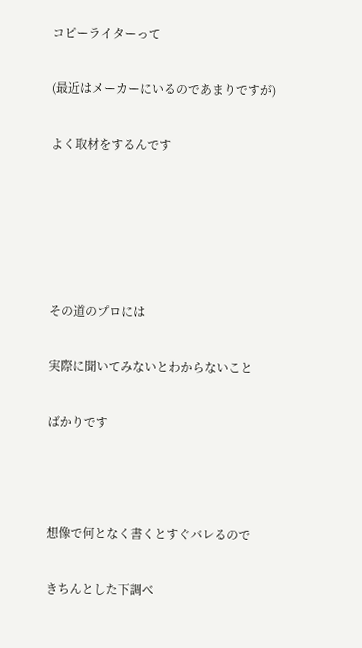コピーライターって

(最近はメーカーにいるのであまりですが)

よく取材をするんです





その道のプロには

実際に聞いてみないとわからないこと

ばかりです



想像で何となく書くとすぐバレるので

きちんとした下調べ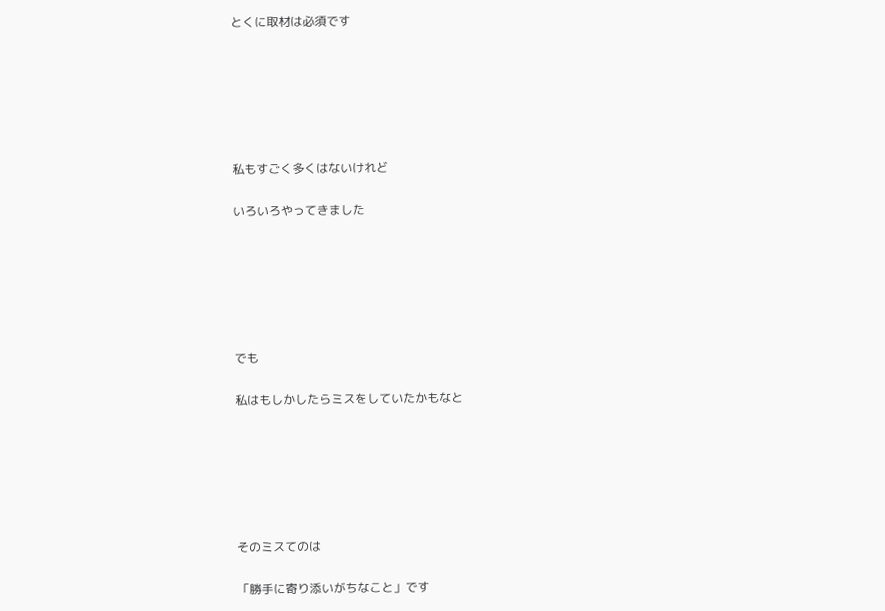とくに取材は必須です






私もすごく多くはないけれど

いろいろやってきました






でも

私はもしかしたらミスをしていたかもなと






そのミスてのは

「勝手に寄り添いがちなこと」です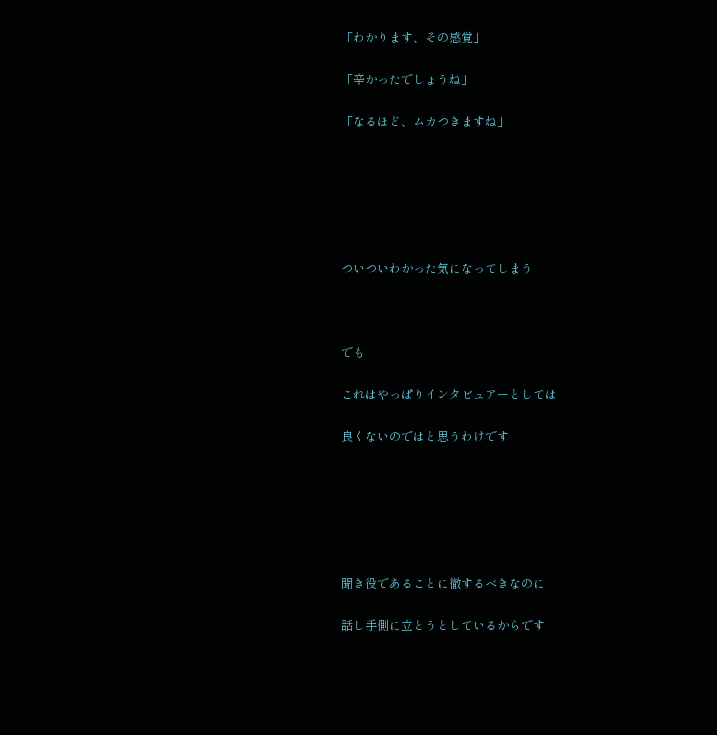「わかります、その感覚」

「辛かったでしょうね」

「なるほど、ムカつきますね」






ついついわかった気になってしまう



でも

これはやっぱりインタビュアーとしては

良くないのではと思うわけです






聞き役であることに徹するべきなのに

話し手側に立とうとしているからです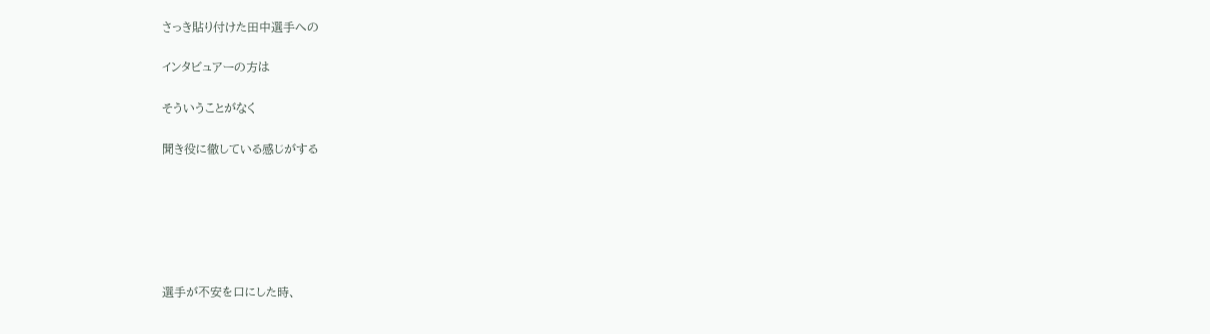さっき貼り付けた田中選手への

インタビュアーの方は

そういうことがなく

聞き役に徹している感じがする






選手が不安を口にした時、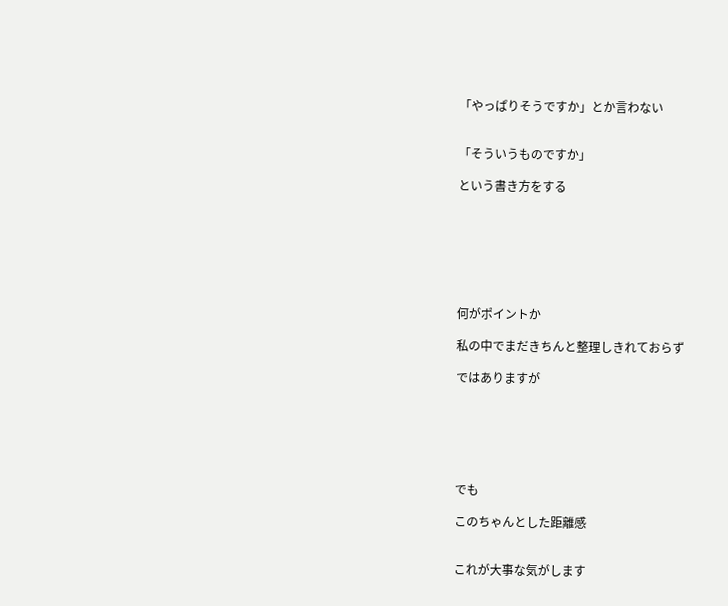「やっぱりそうですか」とか言わない


「そういうものですか」

という書き方をする







何がポイントか

私の中でまだきちんと整理しきれておらず

ではありますが






でも

このちゃんとした距離感


これが大事な気がします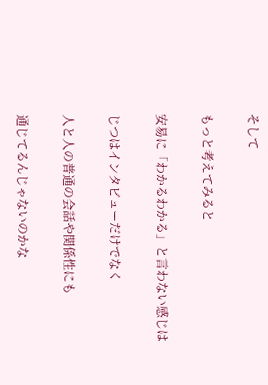そして

もっと考えてみると

安易に「わかるわかる」と言わない感じは

じつはインタビューだけでなく

人と人の普通の会話や関係性にも

通じてるんじゃないのかな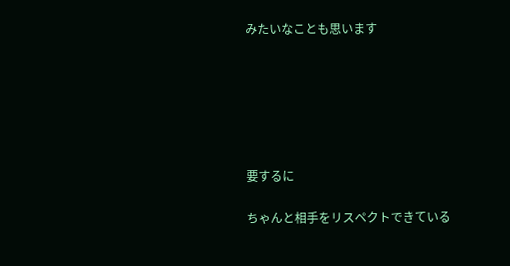みたいなことも思います






要するに

ちゃんと相手をリスペクトできている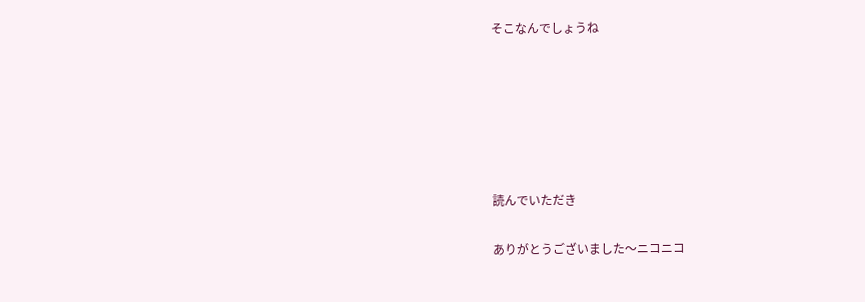そこなんでしょうね






読んでいただき

ありがとうございました〜ニコニコ